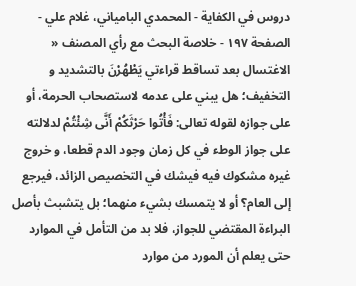دروس في الكفاية - المحمدي البامياني، غلام علي - الصفحة ١٩٧ - خلاصة البحث مع رأي المصنف «
الاغتسال بعد تساقط قراءتي يَطْهُرْنَ بالتشديد و التخفيف؛ هل يبني على عدمه لاستصحاب الحرمة، أو على جوازه لقوله تعالى: فَأْتُوا حَرْثَكُمْ أَنَّى شِئْتُمْ لدلالته على جواز الوطء في كل زمان وجود الدم قطعا، و خروج غيره مشكوك فيه فيشك في التخصيص الزائد، فيرجع إلى العام؟ أو لا يتمسك بشيء منهما؛ بل يتشبث بأصل البراءة المقتضي للجواز، فلا بد من التأمل في الموارد حتى يعلم أن المورد من موارد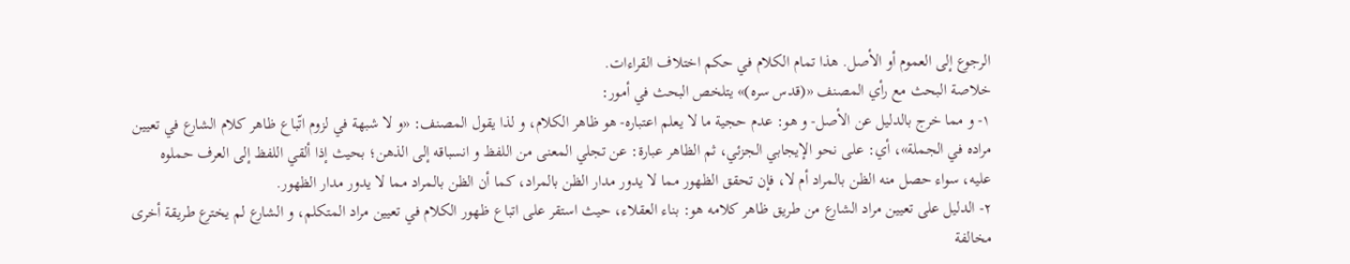الرجوع إلى العموم أو الأصل. هذا تمام الكلام في حكم اختلاف القراءات.
خلاصة البحث مع رأي المصنف «(قدس سره)» يتلخص البحث في أمور:
١- و مما خرج بالدليل عن الأصل- و هو: عدم حجية ما لا يعلم اعتباره- هو ظاهر الكلام، و لذا يقول المصنف: «و لا شبهة في لزوم اتّباع ظاهر كلام الشارع في تعيين مراده في الجملة»، أي: على نحو الإيجابي الجزئي، ثم الظاهر عبارة: عن تجلي المعنى من اللفظ و انسباقه إلى الذهن؛ بحيث إذا ألقي اللفظ إلى العرف حملوه عليه، سواء حصل منه الظن بالمراد أم لا، فإن تحقق الظهور مما لا يدور مدار الظن بالمراد، كما أن الظن بالمراد مما لا يدور مدار الظهور.
٢- الدليل على تعيين مراد الشارع من طريق ظاهر كلامه هو: بناء العقلاء، حيث استقر على اتباع ظهور الكلام في تعيين مراد المتكلم، و الشارع لم يخترع طريقة أخرى مخالفة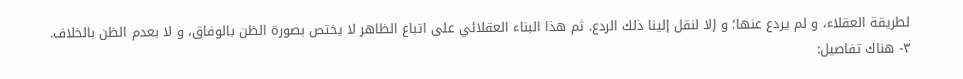لطريقة العقلاء، و لم يردع عنها؛ و إلا لنقل إلينا ذلك الردع. ثم هذا البناء العقلائي على اتباع الظاهر لا يختص بصورة الظن بالوفاق، و لا بعدم الظن بالخلاف.
٣- هناك تفاصيل: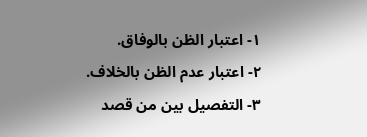١- اعتبار الظن بالوفاق.
٢- اعتبار عدم الظن بالخلاف.
٣- التفصيل بين من قصد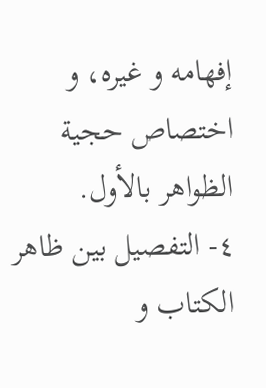إفهامه و غيره، و اختصاص حجية الظواهر بالأول.
٤- التفصيل بين ظاهر الكتاب و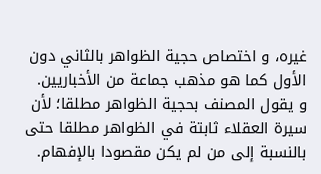غيره، و اختصاص حجية الظواهر بالثاني دون الأول كما هو مذهب جماعة من الأخباريين.
و يقول المصنف بحجية الظواهر مطلقا؛ لأن سيرة العقلاء ثابتة في الظواهر مطلقا حتى بالنسبة إلى من لم يكن مقصودا بالإفهام.